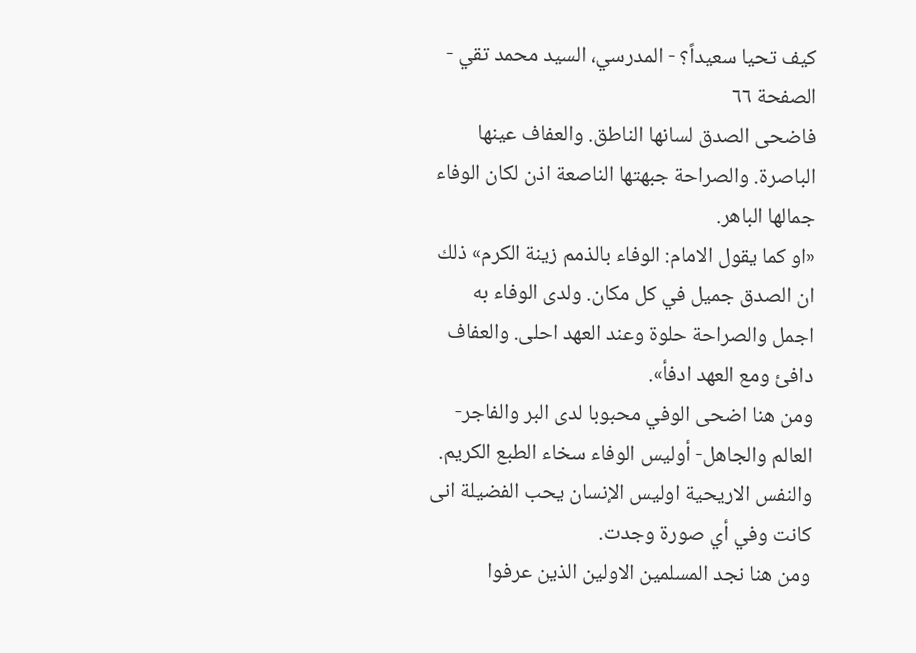كيف تحيا سعيداً؟ - المدرسي، السيد محمد تقي - الصفحة ٦٦
فاضحى الصدق لسانها الناطق. والعفاف عينها الباصرة. والصراحة جبهتها الناصعة اذن لكان الوفاء جمالها الباهر.
«او كما يقول الامام: الوفاء بالذمم زينة الكرم» ذلك ان الصدق جميل في كل مكان. ولدى الوفاء به اجمل والصراحة حلوة وعند العهد احلى. والعفاف دافئ ومع العهد ادفأ».
ومن هنا اضحى الوفي محبوبا لدى البر والفاجر- العالم والجاهل- أوليس الوفاء سخاء الطبع الكريم. والنفس الاريحية اوليس الإنسان يحب الفضيلة انى كانت وفي أي صورة وجدت.
ومن هنا نجد المسلمين الاولين الذين عرفوا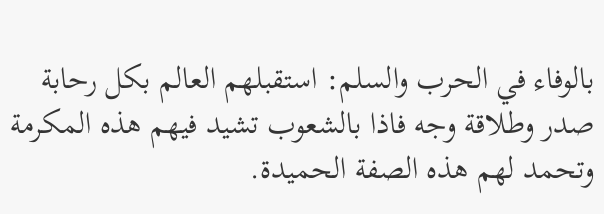بالوفاء في الحرب والسلم: استقبلهم العالم بكل رحابة صدر وطلاقة وجه فاذا بالشعوب تشيد فيهم هذه المكرمة وتحمد لهم هذه الصفة الحميدة.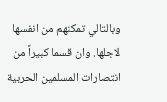وبالتالي تمكنهم من انفسها لاجلها. وان قسما كبيراً من انتصارات المسلمين الحربية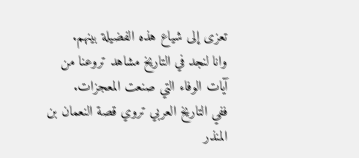تعزى إلى شياع هذه الفضيلة بينهم.
وانا لنجد في التاريخ مشاهد تروعنا من آيات الوفاء التي صنعت المعجزات.
ففي التاريخ العربي تروي قصة النعمان بن المنذر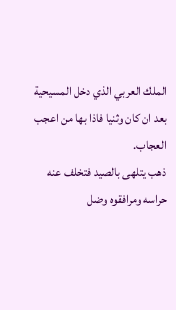الملك العربي الذي دخل المسيحية بعد ان كان وثنيا فاذا بها من اعجب العجاب.
ذهب يتلهى بالصيد فتخلف عنه حراسه ومرافقوه وضل